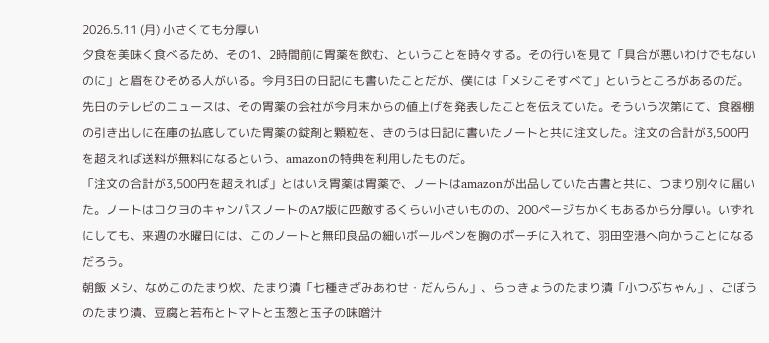2026.5.11 (月) 小さくても分厚い
夕食を美味く食べるため、その1、2時間前に胃薬を飲む、ということを時々する。その行いを見て「具合が悪いわけでもないのに」と眉をひそめる人がいる。今月3日の日記にも書いたことだが、僕には「メシこそすべて」というところがあるのだ。
先日のテレビのニュースは、その胃薬の会社が今月末からの値上げを発表したことを伝えていた。そういう次第にて、食器棚の引き出しに在庫の払底していた胃薬の錠剤と顆粒を、きのうは日記に書いたノートと共に注文した。注文の合計が3,500円を超えれば送料が無料になるという、amazonの特典を利用したものだ。
「注文の合計が3,500円を超えれば」とはいえ胃薬は胃薬で、ノートはamazonが出品していた古書と共に、つまり別々に届いた。ノートはコクヨのキャンパスノートのA7版に匹敵するくらい小さいものの、200ページちかくもあるから分厚い。いずれにしても、来週の水曜日には、このノートと無印良品の細いボールペンを胸のポーチに入れて、羽田空港へ向かうことになるだろう。
朝飯 メシ、なめこのたまり炊、たまり漬「七種きざみあわせ・だんらん」、らっきょうのたまり漬「小つぶちゃん」、ごぼうのたまり漬、豆腐と若布とトマトと玉葱と玉子の味噌汁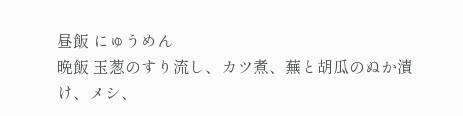昼飯 にゅうめん
晩飯 玉葱のすり流し、カツ煮、蕪と胡瓜のぬか漬け、メシ、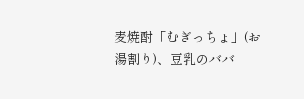麦焼酎「むぎっちょ」(お湯割り)、豆乳のババ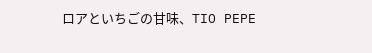ロアといちごの甘味、TIO PEPE